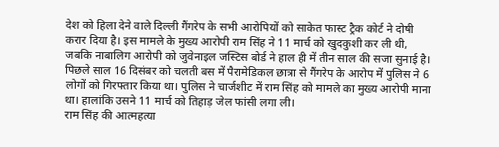देश को हिला देने वाले दिल्ली गैंगरेप के सभी आरोपियों को साकेत फास्ट ट्रैक कोर्ट ने दोषी करार दिया है। इस मामले के मुख्य आरोपी राम सिंह ने 11 मार्च को खुदकुशी कर ली थी, जबकि नाबालिग आरोपी को जुवेनाइल जस्टिस बोर्ड ने हाल ही में तीन साल की सजा सुनाई है।
पिछले साल 16 दिसंबर को चलती बस में पैरामेडिकल छात्रा से गैंगरेप के आरोप में पुलिस ने 6 लोगों को गिरफ्तार किया था। पुलिस ने चार्जशीट में राम सिंह को मामले का मुख्य आरोपी माना था। हालांकि उसने 11 मार्च को तिहाड़ जेल फांसी लगा ली।
राम सिंह की आत्महत्या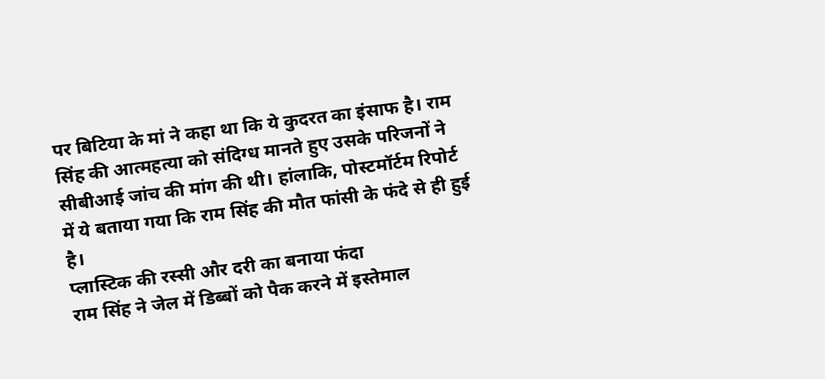पर बिटिया के मां ने कहा था कि ये कुदरत का इंसाफ है। राम सिंह की आत्महत्या को संदिग्ध मानते हुए उसके परिजनों ने सीबीआई जांच की मांग की थी। हांलाकि, पोस्टमॉर्टम रिपोर्ट में ये बताया गया कि राम सिंह की मौत फांसी के फंदे से ही हुई है।
प्लास्टिक की रस्सी और दरी का बनाया फंदा
राम सिंह ने जेल में डिब्बों को पैक करने में इस्तेमाल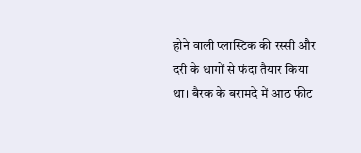होने वाली प्लास्टिक की रस्सी और दरी के धागों से फंदा तैयार किया था। बैरक के बरामदे में आठ फीट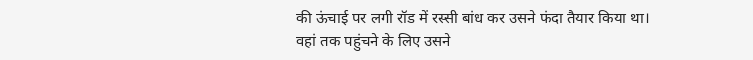की ऊंचाई पर लगी रॉड में रस्सी बांध कर उसने फंदा तैयार किया था।
वहां तक पहुंचने के लिए उसने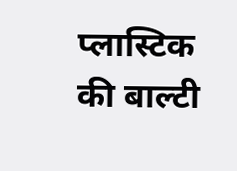प्लास्टिक की बाल्टी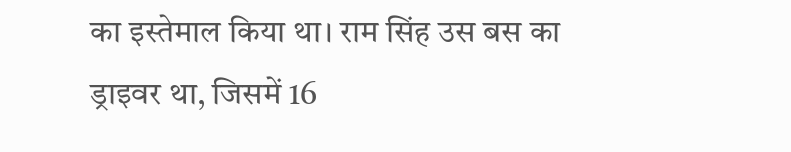का इस्तेमाल किया था। राम सिंह उस बस का ड्राइवर था, जिसमें 16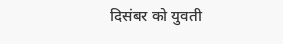दिसंबर को युवती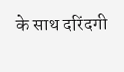के साथ दरिंदगी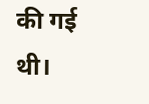की गई थी।